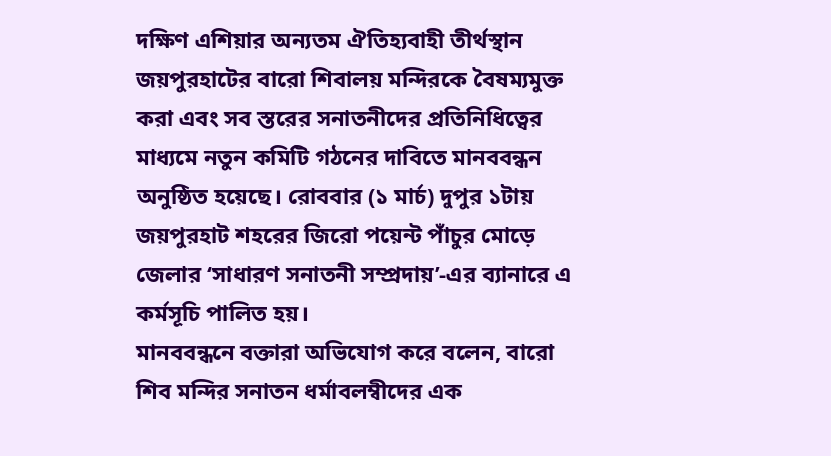দক্ষিণ এশিয়ার অন্যতম ঐতিহ্যবাহী তীর্থস্থান জয়পুরহাটের বারো শিবালয় মন্দিরকে বৈষম্যমুক্ত করা এবং সব স্তরের সনাতনীদের প্রতিনিধিত্বের মাধ্যমে নতুন কমিটি গঠনের দাবিতে মানববন্ধন অনুষ্ঠিত হয়েছে। রোববার (১ মার্চ) দুপুর ১টায় জয়পুরহাট শহরের জিরো পয়েন্ট পাঁচুর মোড়ে জেলার ‘সাধারণ সনাতনী সম্প্রদায়’-এর ব্যানারে এ কর্মসূচি পালিত হয়।
মানববন্ধনে বক্তারা অভিযোগ করে বলেন, বারো শিব মন্দির সনাতন ধর্মাবলম্বীদের এক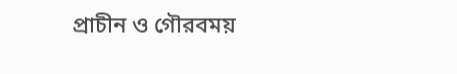প্রাচীন ও গৌরবময়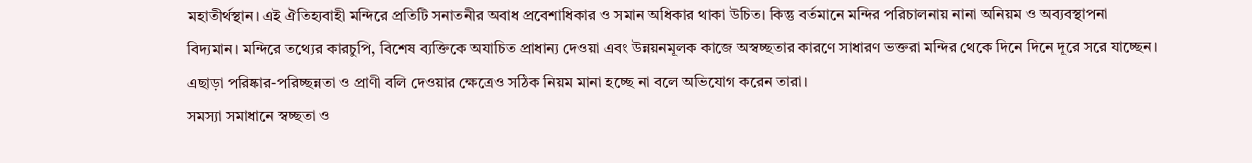মহাতীর্থস্থান। এই ঐতিহ্যবাহী মন্দিরে প্রতিটি সনাতনীর অবাধ প্রবেশাধিকার ও সমান অধিকার থাকা উচিত। কিন্তু বর্তমানে মন্দির পরিচালনায় নানা অনিয়ম ও অব্যবস্থাপনা বিদ্যমান। মন্দিরে তথ্যের কারচুপি, বিশেষ ব্যক্তিকে অযাচিত প্রাধান্য দেওয়া এবং উন্নয়নমূলক কাজে অস্বচ্ছতার কারণে সাধারণ ভক্তরা মন্দির থেকে দিনে দিনে দূরে সরে যাচ্ছেন। এছাড়া পরিষ্কার-পরিচ্ছন্নতা ও প্রাণী বলি দেওয়ার ক্ষেত্রেও সঠিক নিয়ম মানা হচ্ছে না বলে অভিযোগ করেন তারা।
সমস্যা সমাধানে স্বচ্ছতা ও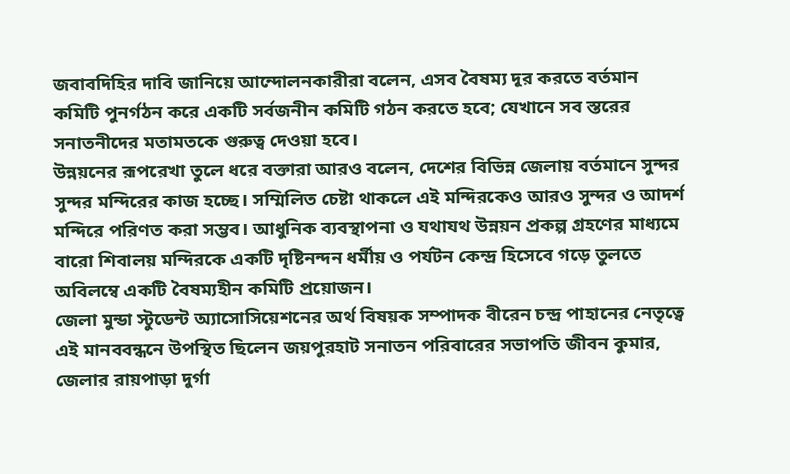জবাবদিহির দাবি জানিয়ে আন্দোলনকারীরা বলেন, এসব বৈষম্য দূর করতে বর্তমান কমিটি পুনর্গঠন করে একটি সর্বজনীন কমিটি গঠন করতে হবে; যেখানে সব স্তরের সনাতনীদের মতামতকে গুরুত্ব দেওয়া হবে।
উন্নয়নের রূপরেখা তুলে ধরে বক্তারা আরও বলেন, দেশের বিভিন্ন জেলায় বর্তমানে সুন্দর সুন্দর মন্দিরের কাজ হচ্ছে। সম্মিলিত চেষ্টা থাকলে এই মন্দিরকেও আরও সুন্দর ও আদর্শ মন্দিরে পরিণত করা সম্ভব। আধুনিক ব্যবস্থাপনা ও যথাযথ উন্নয়ন প্রকল্প গ্রহণের মাধ্যমে বারো শিবালয় মন্দিরকে একটি দৃষ্টিনন্দন ধর্মীয় ও পর্যটন কেন্দ্র হিসেবে গড়ে তুলতে অবিলম্বে একটি বৈষম্যহীন কমিটি প্রয়োজন।
জেলা মুন্ডা স্টুডেন্ট অ্যাসোসিয়েশনের অর্থ বিষয়ক সম্পাদক বীরেন চন্দ্র পাহানের নেতৃত্বে এই মানববন্ধনে উপস্থিত ছিলেন জয়পুরহাট সনাতন পরিবারের সভাপতি জীবন কুমার, জেলার রায়পাড়া দুর্গা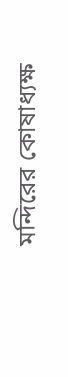মন্দিরের কোষাধ্যক্ষ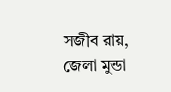সজীব রায়, জেলা মুন্ডা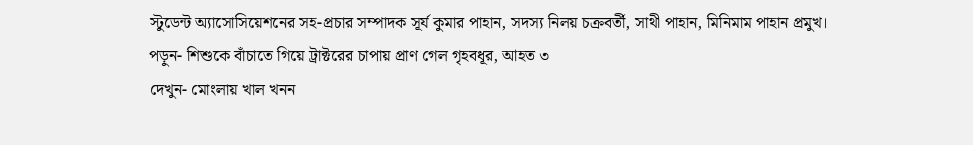স্টুডেন্ট অ্যাসোসিয়েশনের সহ-প্রচার সম্পাদক সূর্য কুমার পাহান, সদস্য নিলয় চক্রবর্তী, সাথী পাহান, মিনিমাম পাহান প্রমুখ।
পড়ুন- শিশুকে বাঁচাতে গিয়ে ট্রাক্টরের চাপায় প্রাণ গেল গৃহবধূর, আহত ৩
দেখুন- মোংলায় খাল খনন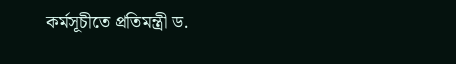কর্মসূচীতে প্রতিমন্ত্রী ড.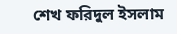শেখ ফরিদুল ইসলাম